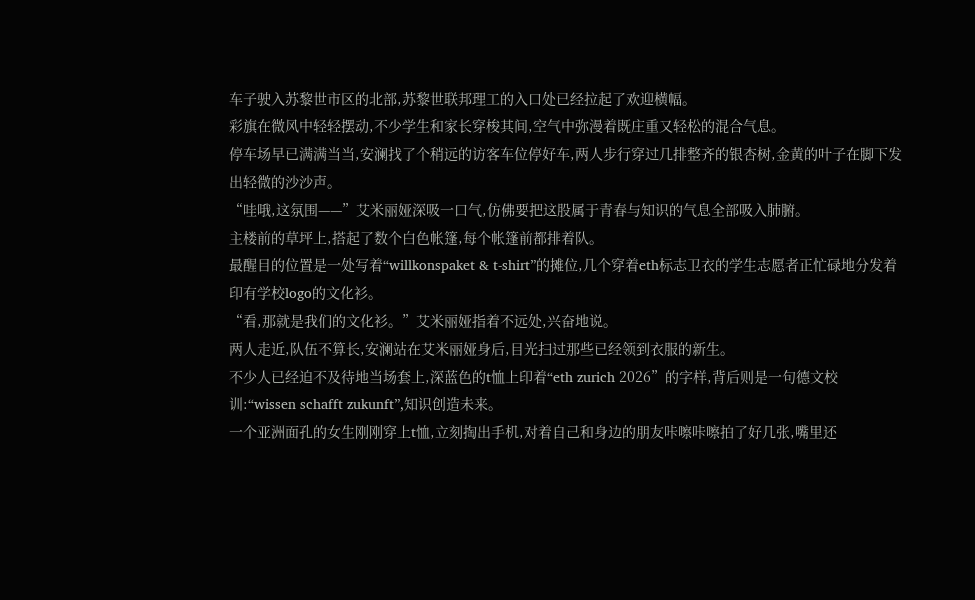车子驶入苏黎世市区的北部,苏黎世联邦理工的入口处已经拉起了欢迎横幅。
彩旗在微风中轻轻摆动,不少学生和家长穿梭其间,空气中弥漫着既庄重又轻松的混合气息。
停车场早已满满当当,安澜找了个稍远的访客车位停好车,两人步行穿过几排整齐的银杏树,金黄的叶子在脚下发出轻微的沙沙声。
“哇哦,这氛围——”艾米丽娅深吸一口气,仿佛要把这股属于青春与知识的气息全部吸入肺腑。
主楼前的草坪上,搭起了数个白色帐篷,每个帐篷前都排着队。
最醒目的位置是一处写着“willkonspaket & t-shirt”的摊位,几个穿着eth标志卫衣的学生志愿者正忙碌地分发着印有学校logo的文化衫。
“看,那就是我们的文化衫。”艾米丽娅指着不远处,兴奋地说。
两人走近,队伍不算长,安澜站在艾米丽娅身后,目光扫过那些已经领到衣服的新生。
不少人已经迫不及待地当场套上,深蓝色的t恤上印着“eth zurich 2026”的字样,背后则是一句德文校训:“wissen schafft zukunft”,知识创造未来。
一个亚洲面孔的女生刚刚穿上t恤,立刻掏出手机,对着自己和身边的朋友咔嚓咔嚓拍了好几张,嘴里还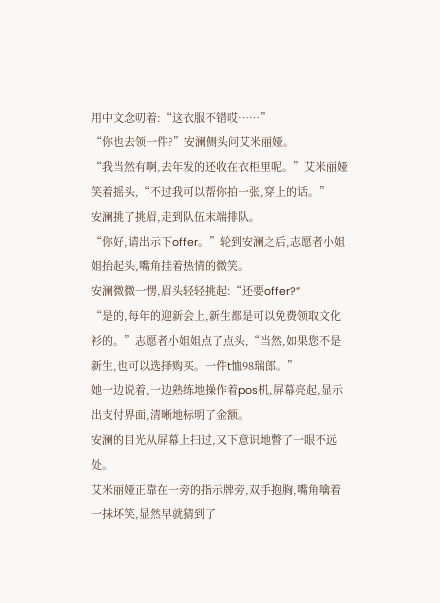用中文念叨着:“这衣服不错哎……”
“你也去领一件?”安澜侧头问艾米丽娅。
“我当然有啊,去年发的还收在衣柜里呢。”艾米丽娅笑着摇头,“不过我可以帮你拍一张,穿上的话。”
安澜挑了挑眉,走到队伍末端排队。
“你好,请出示下offer。”轮到安澜之后,志愿者小姐姐抬起头,嘴角挂着热情的微笑。
安澜微微一愣,眉头轻轻挑起:“还要offer?”
“是的,每年的迎新会上,新生都是可以免费领取文化衫的。”志愿者小姐姐点了点头,“当然,如果您不是新生,也可以选择购买。一件t恤98瑞郎。”
她一边说着,一边熟练地操作着pos机,屏幕亮起,显示出支付界面,清晰地标明了金额。
安澜的目光从屏幕上扫过,又下意识地瞥了一眼不远处。
艾米丽娅正靠在一旁的指示牌旁,双手抱胸,嘴角噙着一抹坏笑,显然早就猜到了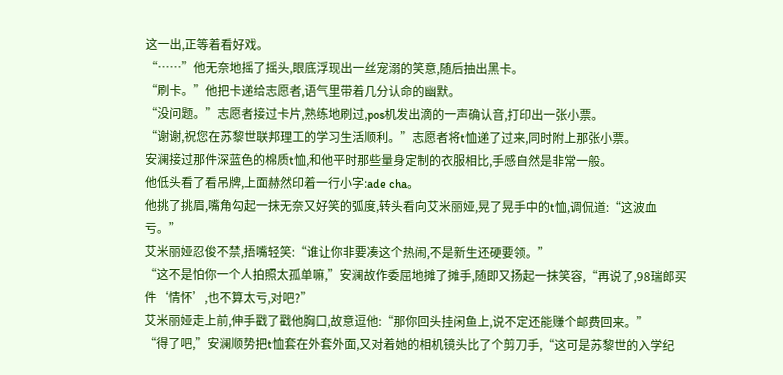这一出,正等着看好戏。
“……”他无奈地摇了摇头,眼底浮现出一丝宠溺的笑意,随后抽出黑卡。
“刷卡。”他把卡递给志愿者,语气里带着几分认命的幽默。
“没问题。”志愿者接过卡片,熟练地刷过,pos机发出滴的一声确认音,打印出一张小票。
“谢谢,祝您在苏黎世联邦理工的学习生活顺利。”志愿者将t恤递了过来,同时附上那张小票。
安澜接过那件深蓝色的棉质t恤,和他平时那些量身定制的衣服相比,手感自然是非常一般。
他低头看了看吊牌,上面赫然印着一行小字:ade cha。
他挑了挑眉,嘴角勾起一抹无奈又好笑的弧度,转头看向艾米丽娅,晃了晃手中的t恤,调侃道:“这波血亏。”
艾米丽娅忍俊不禁,捂嘴轻笑:“谁让你非要凑这个热闹,不是新生还硬要领。”
“这不是怕你一个人拍照太孤单嘛,”安澜故作委屈地摊了摊手,随即又扬起一抹笑容,“再说了,98瑞郎买件‘情怀’,也不算太亏,对吧?”
艾米丽娅走上前,伸手戳了戳他胸口,故意逗他:“那你回头挂闲鱼上,说不定还能赚个邮费回来。”
“得了吧,”安澜顺势把t恤套在外套外面,又对着她的相机镜头比了个剪刀手,“这可是苏黎世的入学纪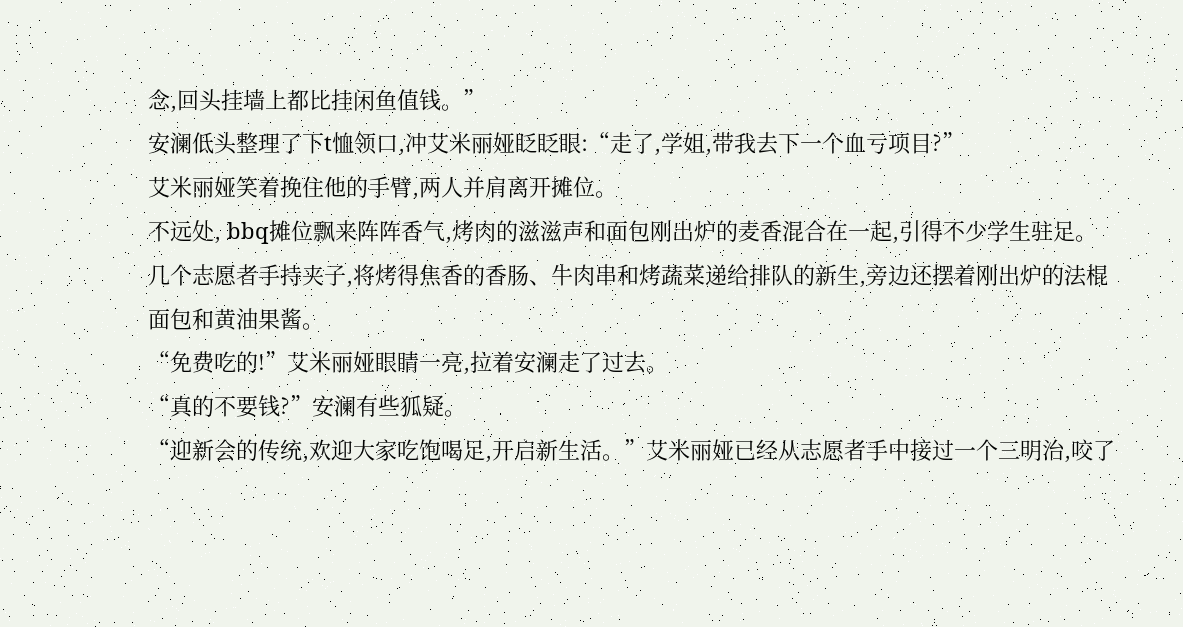念,回头挂墙上都比挂闲鱼值钱。”
安澜低头整理了下t恤领口,冲艾米丽娅眨眨眼:“走了,学姐,带我去下一个血亏项目?”
艾米丽娅笑着挽住他的手臂,两人并肩离开摊位。
不远处, bbq摊位飘来阵阵香气,烤肉的滋滋声和面包刚出炉的麦香混合在一起,引得不少学生驻足。
几个志愿者手持夹子,将烤得焦香的香肠、牛肉串和烤蔬菜递给排队的新生,旁边还摆着刚出炉的法棍面包和黄油果酱。
“免费吃的!”艾米丽娅眼睛一亮,拉着安澜走了过去。
“真的不要钱?”安澜有些狐疑。
“迎新会的传统,欢迎大家吃饱喝足,开启新生活。”艾米丽娅已经从志愿者手中接过一个三明治,咬了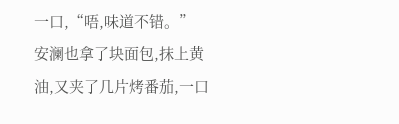一口,“唔,味道不错。”
安澜也拿了块面包,抹上黄油,又夹了几片烤番茄,一口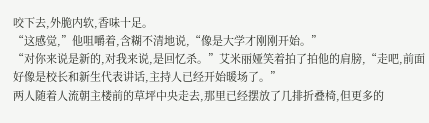咬下去,外脆内软,香味十足。
“这感觉,”他咀嚼着,含糊不清地说,“像是大学才刚刚开始。”
“对你来说是新的,对我来说,是回忆杀。”艾米丽娅笑着拍了拍他的肩膀,“走吧,前面好像是校长和新生代表讲话,主持人已经开始暖场了。”
两人随着人流朝主楼前的草坪中央走去,那里已经摆放了几排折叠椅,但更多的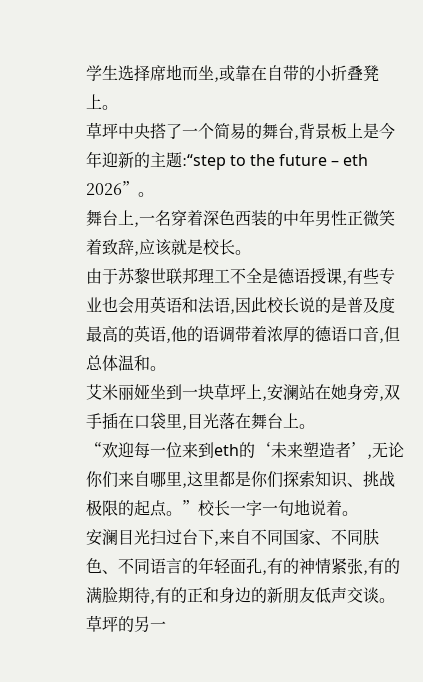学生选择席地而坐,或靠在自带的小折叠凳上。
草坪中央搭了一个简易的舞台,背景板上是今年迎新的主题:“step to the future – eth 2026”。
舞台上,一名穿着深色西装的中年男性正微笑着致辞,应该就是校长。
由于苏黎世联邦理工不全是德语授课,有些专业也会用英语和法语,因此校长说的是普及度最高的英语,他的语调带着浓厚的德语口音,但总体温和。
艾米丽娅坐到一块草坪上,安澜站在她身旁,双手插在口袋里,目光落在舞台上。
“欢迎每一位来到eth的‘未来塑造者’,无论你们来自哪里,这里都是你们探索知识、挑战极限的起点。”校长一字一句地说着。
安澜目光扫过台下,来自不同国家、不同肤色、不同语言的年轻面孔,有的神情紧张,有的满脸期待,有的正和身边的新朋友低声交谈。
草坪的另一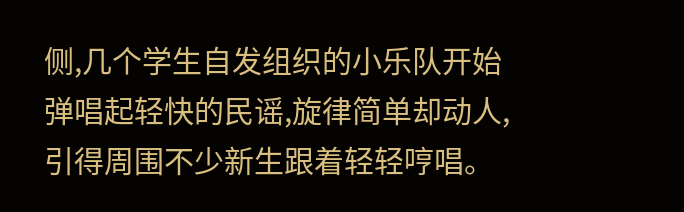侧,几个学生自发组织的小乐队开始弹唱起轻快的民谣,旋律简单却动人,引得周围不少新生跟着轻轻哼唱。